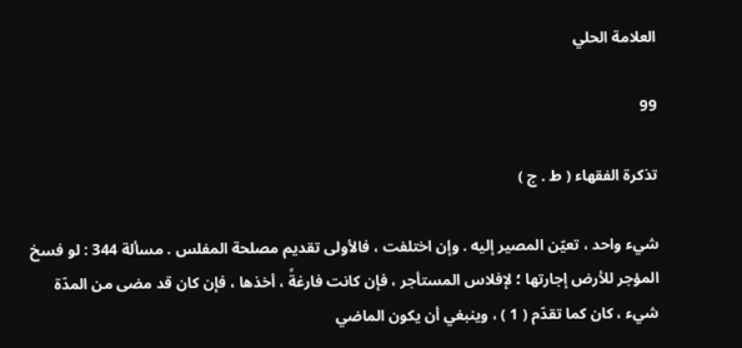العلامة الحلي

99

تذكرة الفقهاء ( ط . ج )

شيء واحد ، تعيّن المصير إليه . وإن اختلفت ، فالأولى تقديم مصلحة المفلس . مسألة 344 : لو فسخ المؤجر للأرض إجارتها ؛ لإفلاس المستأجر ، فإن كانت فارغةً ، أخذها ، فإن كان قد مضى من المدّة شيء ، كان كما تقدّم ( 1 ) ، وينبغي أن يكون الماضي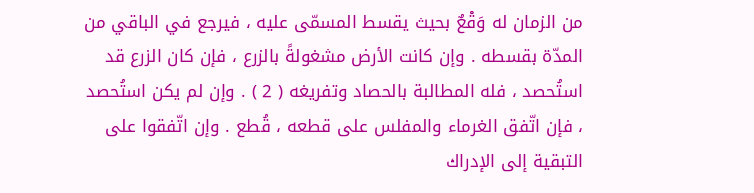من الزمان له وَقْعٌ بحيث يقسط المسمّى عليه ، فيرجع في الباقي من المدّة بقسطه . وإن كانت الأرض مشغولةً بالزرع ، فإن كان الزرع قد استُحصد ، فله المطالبة بالحصاد وتفريغه ( 2 ) . وإن لم يكن استُحصد ، فإن اتّفق الغرماء والمفلس على قطعه ، قُطع . وإن اتّفقوا على التبقية إلى الإدراك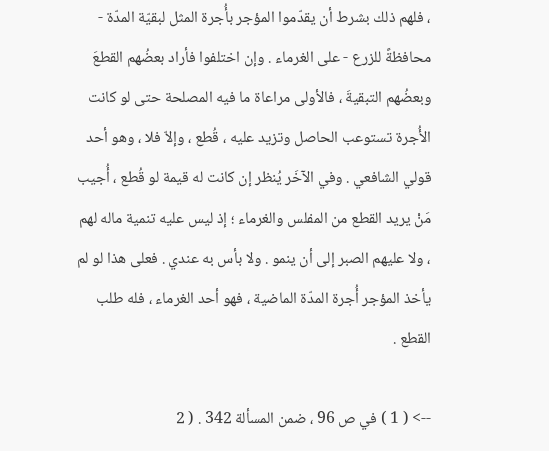، فلهم ذلك بشرط أن يقدّموا المؤجر بأُجرة المثل لبقيّة المدّة - محافظةً للزرع - على الغرماء . وإن اختلفوا فأراد بعضُهم القطعَ وبعضُهم التبقيةَ ، فالأولى مراعاة ما فيه المصلحة حتى لو كانت الأُجرة تستوعب الحاصل وتزيد عليه ، قُطع ، وإلاّ فلا ، وهو أحد قولي الشافعي . وفي الآخَر يُنظر إن كانت له قيمة لو قُطع ، أُجيب مَنْ يريد القطع من المفلس والغرماء ؛ إذ ليس عليه تنمية ماله لهم ، ولا عليهم الصبر إلى أن ينمو . ولا بأس به عندي . فعلى هذا لو لم يأخذ المؤجر أُجرة المدّة الماضية ، فهو أحد الغرماء ، فله طلب القطع .

--> ( 1 ) في ص 96 ، ضمن المسألة 342 . ( 2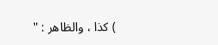) كذا ، والظاهر : "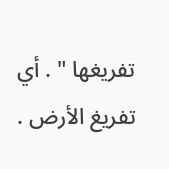تفريغها " . أي تفريغ الأرض .